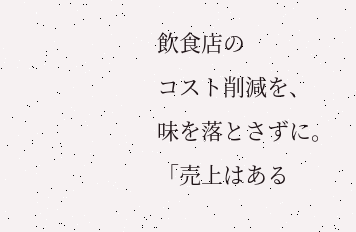飲食店の
コスト削減を、
味を落とさずに。
「売上はある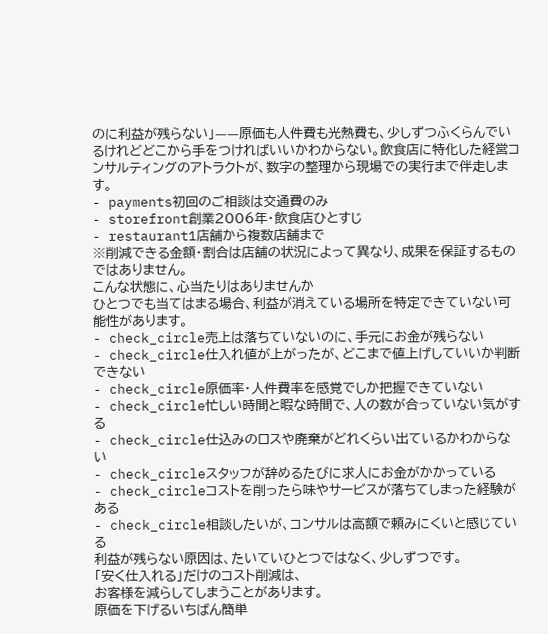のに利益が残らない」——原価も人件費も光熱費も、少しずつふくらんでいるけれどどこから手をつければいいかわからない。飲食店に特化した経営コンサルティングのアトラクトが、数字の整理から現場での実行まで伴走します。
- payments初回のご相談は交通費のみ
- storefront創業2006年・飲食店ひとすじ
- restaurant1店舗から複数店舗まで
※削減できる金額・割合は店舗の状況によって異なり、成果を保証するものではありません。
こんな状態に、心当たりはありませんか
ひとつでも当てはまる場合、利益が消えている場所を特定できていない可能性があります。
- check_circle売上は落ちていないのに、手元にお金が残らない
- check_circle仕入れ値が上がったが、どこまで値上げしていいか判断できない
- check_circle原価率・人件費率を感覚でしか把握できていない
- check_circle忙しい時間と暇な時間で、人の数が合っていない気がする
- check_circle仕込みのロスや廃棄がどれくらい出ているかわからない
- check_circleスタッフが辞めるたびに求人にお金がかかっている
- check_circleコストを削ったら味やサービスが落ちてしまった経験がある
- check_circle相談したいが、コンサルは高額で頼みにくいと感じている
利益が残らない原因は、たいていひとつではなく、少しずつです。
「安く仕入れる」だけのコスト削減は、
お客様を減らしてしまうことがあります。
原価を下げるいちばん簡単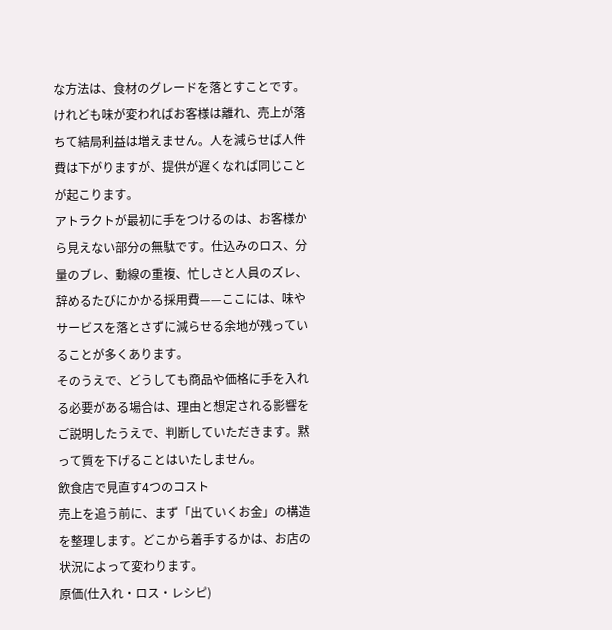な方法は、食材のグレードを落とすことです。けれども味が変わればお客様は離れ、売上が落ちて結局利益は増えません。人を減らせば人件費は下がりますが、提供が遅くなれば同じことが起こります。
アトラクトが最初に手をつけるのは、お客様から見えない部分の無駄です。仕込みのロス、分量のブレ、動線の重複、忙しさと人員のズレ、辞めるたびにかかる採用費——ここには、味やサービスを落とさずに減らせる余地が残っていることが多くあります。
そのうえで、どうしても商品や価格に手を入れる必要がある場合は、理由と想定される影響をご説明したうえで、判断していただきます。黙って質を下げることはいたしません。
飲食店で見直す4つのコスト
売上を追う前に、まず「出ていくお金」の構造を整理します。どこから着手するかは、お店の状況によって変わります。
原価(仕入れ・ロス・レシピ)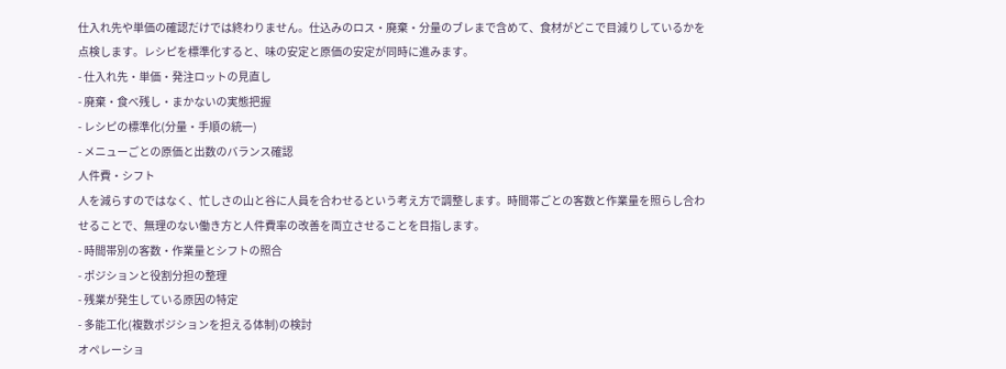仕入れ先や単価の確認だけでは終わりません。仕込みのロス・廃棄・分量のブレまで含めて、食材がどこで目減りしているかを点検します。レシピを標準化すると、味の安定と原価の安定が同時に進みます。
- 仕入れ先・単価・発注ロットの見直し
- 廃棄・食べ残し・まかないの実態把握
- レシピの標準化(分量・手順の統一)
- メニューごとの原価と出数のバランス確認
人件費・シフト
人を減らすのではなく、忙しさの山と谷に人員を合わせるという考え方で調整します。時間帯ごとの客数と作業量を照らし合わせることで、無理のない働き方と人件費率の改善を両立させることを目指します。
- 時間帯別の客数・作業量とシフトの照合
- ポジションと役割分担の整理
- 残業が発生している原因の特定
- 多能工化(複数ポジションを担える体制)の検討
オペレーショ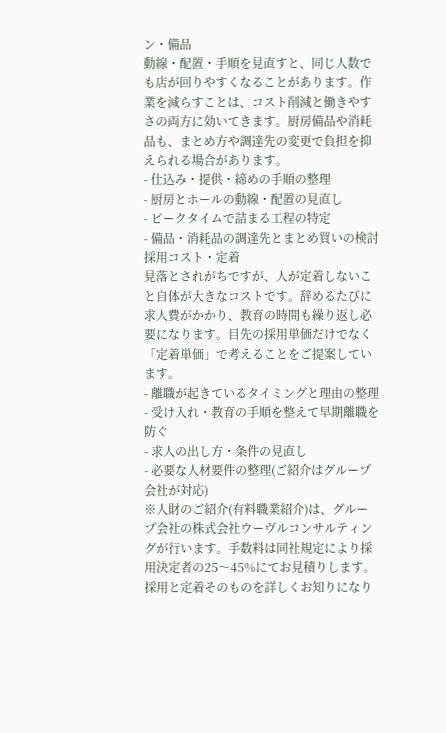ン・備品
動線・配置・手順を見直すと、同じ人数でも店が回りやすくなることがあります。作業を減らすことは、コスト削減と働きやすさの両方に効いてきます。厨房備品や消耗品も、まとめ方や調達先の変更で負担を抑えられる場合があります。
- 仕込み・提供・締めの手順の整理
- 厨房とホールの動線・配置の見直し
- ピークタイムで詰まる工程の特定
- 備品・消耗品の調達先とまとめ買いの検討
採用コスト・定着
見落とされがちですが、人が定着しないこと自体が大きなコストです。辞めるたびに求人費がかかり、教育の時間も繰り返し必要になります。目先の採用単価だけでなく「定着単価」で考えることをご提案しています。
- 離職が起きているタイミングと理由の整理
- 受け入れ・教育の手順を整えて早期離職を防ぐ
- 求人の出し方・条件の見直し
- 必要な人材要件の整理(ご紹介はグループ会社が対応)
※人財のご紹介(有料職業紹介)は、グループ会社の株式会社ウーヴルコンサルティングが行います。手数料は同社規定により採用決定者の25〜45%にてお見積りします。
採用と定着そのものを詳しくお知りになり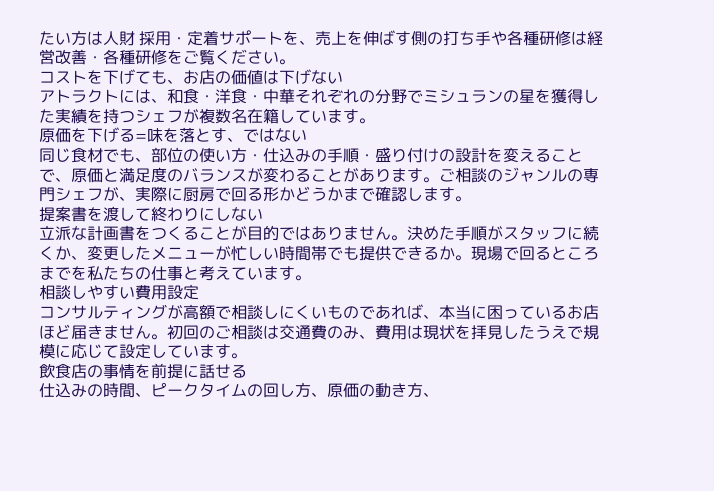たい方は人財 採用・定着サポートを、売上を伸ばす側の打ち手や各種研修は経営改善・各種研修をご覧ください。
コストを下げても、お店の価値は下げない
アトラクトには、和食・洋食・中華それぞれの分野でミシュランの星を獲得した実績を持つシェフが複数名在籍しています。
原価を下げる=味を落とす、ではない
同じ食材でも、部位の使い方・仕込みの手順・盛り付けの設計を変えることで、原価と満足度のバランスが変わることがあります。ご相談のジャンルの専門シェフが、実際に厨房で回る形かどうかまで確認します。
提案書を渡して終わりにしない
立派な計画書をつくることが目的ではありません。決めた手順がスタッフに続くか、変更したメニューが忙しい時間帯でも提供できるか。現場で回るところまでを私たちの仕事と考えています。
相談しやすい費用設定
コンサルティングが高額で相談しにくいものであれば、本当に困っているお店ほど届きません。初回のご相談は交通費のみ、費用は現状を拝見したうえで規模に応じて設定しています。
飲食店の事情を前提に話せる
仕込みの時間、ピークタイムの回し方、原価の動き方、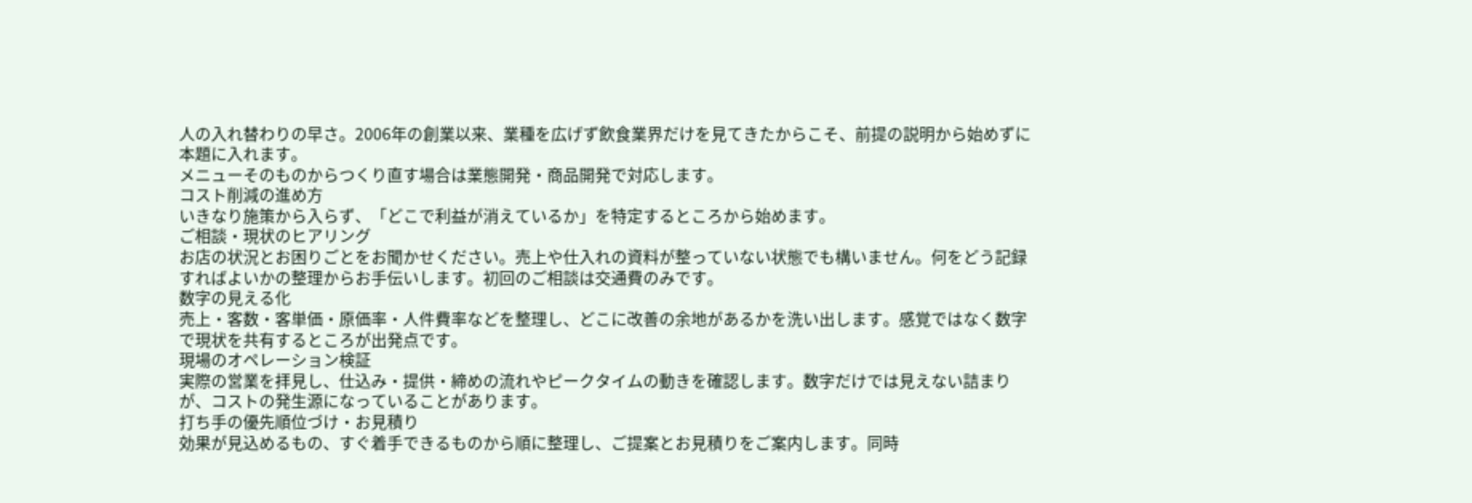人の入れ替わりの早さ。2006年の創業以来、業種を広げず飲食業界だけを見てきたからこそ、前提の説明から始めずに本題に入れます。
メニューそのものからつくり直す場合は業態開発・商品開発で対応します。
コスト削減の進め方
いきなり施策から入らず、「どこで利益が消えているか」を特定するところから始めます。
ご相談・現状のヒアリング
お店の状況とお困りごとをお聞かせください。売上や仕入れの資料が整っていない状態でも構いません。何をどう記録すればよいかの整理からお手伝いします。初回のご相談は交通費のみです。
数字の見える化
売上・客数・客単価・原価率・人件費率などを整理し、どこに改善の余地があるかを洗い出します。感覚ではなく数字で現状を共有するところが出発点です。
現場のオペレーション検証
実際の営業を拝見し、仕込み・提供・締めの流れやピークタイムの動きを確認します。数字だけでは見えない詰まりが、コストの発生源になっていることがあります。
打ち手の優先順位づけ・お見積り
効果が見込めるもの、すぐ着手できるものから順に整理し、ご提案とお見積りをご案内します。同時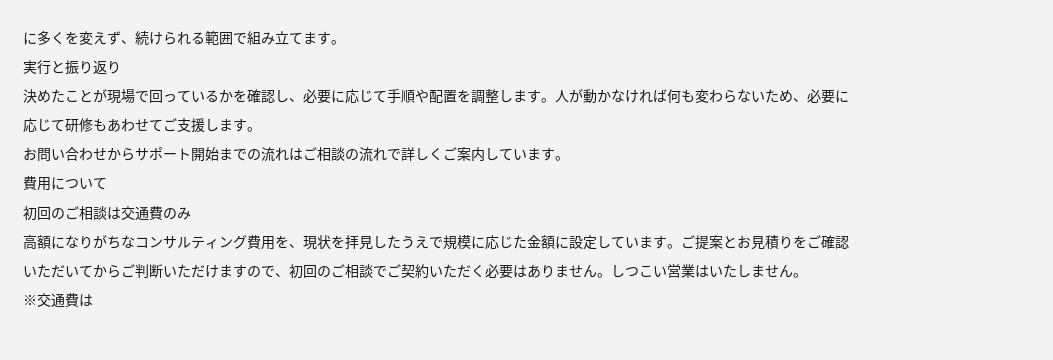に多くを変えず、続けられる範囲で組み立てます。
実行と振り返り
決めたことが現場で回っているかを確認し、必要に応じて手順や配置を調整します。人が動かなければ何も変わらないため、必要に応じて研修もあわせてご支援します。
お問い合わせからサポート開始までの流れはご相談の流れで詳しくご案内しています。
費用について
初回のご相談は交通費のみ
高額になりがちなコンサルティング費用を、現状を拝見したうえで規模に応じた金額に設定しています。ご提案とお見積りをご確認いただいてからご判断いただけますので、初回のご相談でご契約いただく必要はありません。しつこい営業はいたしません。
※交通費は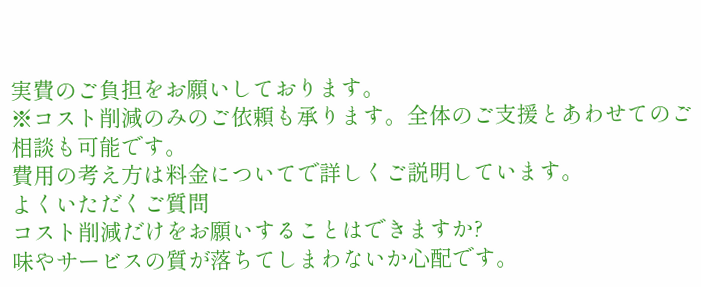実費のご負担をお願いしております。
※コスト削減のみのご依頼も承ります。全体のご支援とあわせてのご相談も可能です。
費用の考え方は料金についてで詳しくご説明しています。
よくいただくご質問
コスト削減だけをお願いすることはできますか?
味やサービスの質が落ちてしまわないか心配です。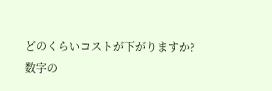どのくらいコストが下がりますか?
数字の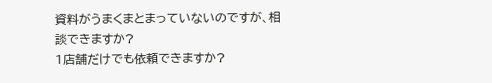資料がうまくまとまっていないのですが、相談できますか?
1店舗だけでも依頼できますか?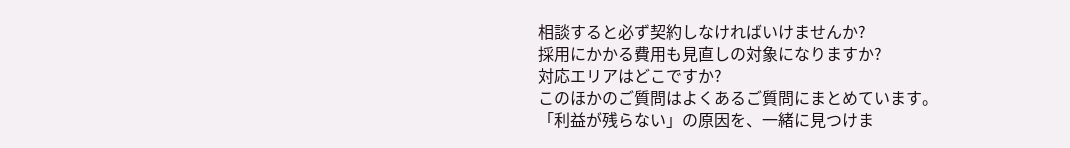相談すると必ず契約しなければいけませんか?
採用にかかる費用も見直しの対象になりますか?
対応エリアはどこですか?
このほかのご質問はよくあるご質問にまとめています。
「利益が残らない」の原因を、一緒に見つけま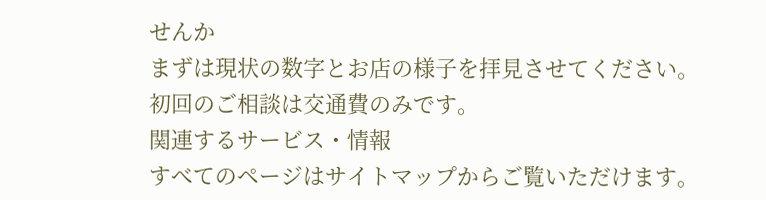せんか
まずは現状の数字とお店の様子を拝見させてください。初回のご相談は交通費のみです。
関連するサービス・情報
すべてのページはサイトマップからご覧いただけます。